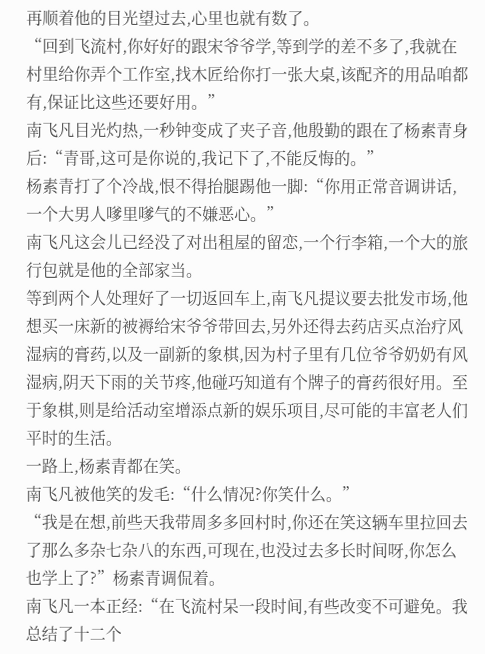再顺着他的目光望过去,心里也就有数了。
“回到飞流村,你好好的跟宋爷爷学,等到学的差不多了,我就在村里给你弄个工作室,找木匠给你打一张大桌,该配齐的用品咱都有,保证比这些还要好用。”
南飞凡目光灼热,一秒钟变成了夹子音,他殷勤的跟在了杨素青身后:“青哥,这可是你说的,我记下了,不能反悔的。”
杨素青打了个冷战,恨不得抬腿踢他一脚:“你用正常音调讲话,一个大男人嗲里嗲气的不嫌恶心。”
南飞凡这会儿已经没了对出租屋的留恋,一个行李箱,一个大的旅行包就是他的全部家当。
等到两个人处理好了一切返回车上,南飞凡提议要去批发市场,他想买一床新的被褥给宋爷爷带回去,另外还得去药店买点治疗风湿病的膏药,以及一副新的象棋,因为村子里有几位爷爷奶奶有风湿病,阴天下雨的关节疼,他碰巧知道有个牌子的膏药很好用。至于象棋,则是给活动室增添点新的娱乐项目,尽可能的丰富老人们平时的生活。
一路上,杨素青都在笑。
南飞凡被他笑的发毛:“什么情况?你笑什么。”
“我是在想,前些天我带周多多回村时,你还在笑这辆车里拉回去了那么多杂七杂八的东西,可现在,也没过去多长时间呀,你怎么也学上了?”杨素青调侃着。
南飞凡一本正经:“在飞流村呆一段时间,有些改变不可避免。我总结了十二个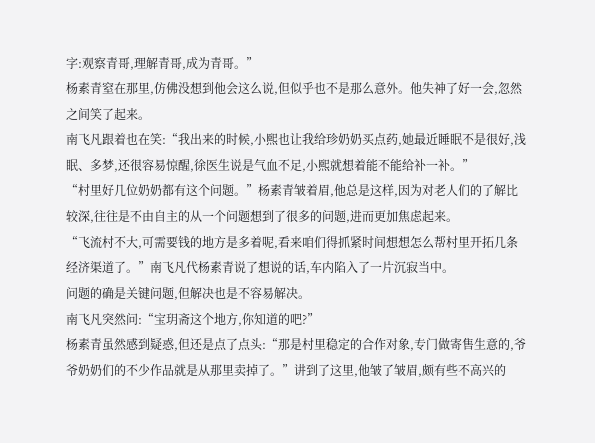字:观察青哥,理解青哥,成为青哥。”
杨素青窒在那里,仿佛没想到他会这么说,但似乎也不是那么意外。他失神了好一会,忽然之间笑了起来。
南飞凡跟着也在笑:“我出来的时候,小熙也让我给珍奶奶买点药,她最近睡眠不是很好,浅眠、多梦,还很容易惊醒,徐医生说是气血不足,小熙就想着能不能给补一补。”
“村里好几位奶奶都有这个问题。”杨素青皱着眉,他总是这样,因为对老人们的了解比较深,往往是不由自主的从一个问题想到了很多的问题,进而更加焦虑起来。
“飞流村不大,可需要钱的地方是多着呢,看来咱们得抓紧时间想想怎么帮村里开拓几条经济渠道了。”南飞凡代杨素青说了想说的话,车内陷入了一片沉寂当中。
问题的确是关键问题,但解决也是不容易解决。
南飞凡突然问:“宝玥斋这个地方,你知道的吧?”
杨素青虽然感到疑惑,但还是点了点头:“那是村里稳定的合作对象,专门做寄售生意的,爷爷奶奶们的不少作品就是从那里卖掉了。”讲到了这里,他皱了皱眉,颇有些不高兴的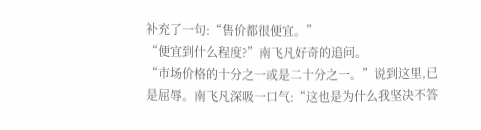补充了一句:“售价都很便宜。”
“便宜到什么程度?”南飞凡好奇的追问。
“市场价格的十分之一或是二十分之一。”说到这里,已是屈辱。南飞凡深吸一口气:“这也是为什么我坚决不答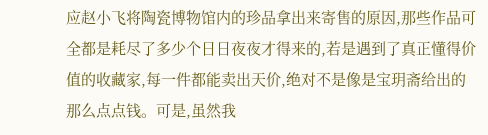应赵小飞将陶瓷博物馆内的珍品拿出来寄售的原因,那些作品可全都是耗尽了多少个日日夜夜才得来的,若是遇到了真正懂得价值的收藏家,每一件都能卖出天价,绝对不是像是宝玥斋给出的那么点点钱。可是,虽然我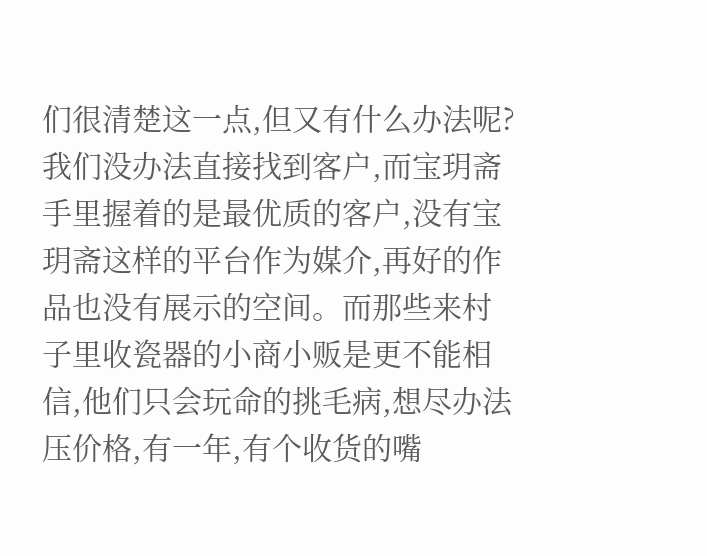们很清楚这一点,但又有什么办法呢?我们没办法直接找到客户,而宝玥斋手里握着的是最优质的客户,没有宝玥斋这样的平台作为媒介,再好的作品也没有展示的空间。而那些来村子里收瓷器的小商小贩是更不能相信,他们只会玩命的挑毛病,想尽办法压价格,有一年,有个收货的嘴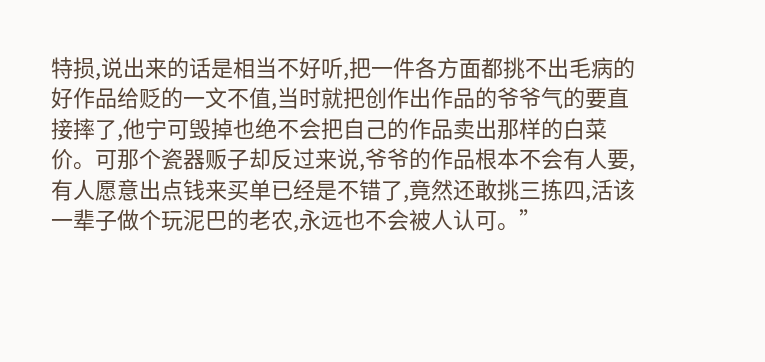特损,说出来的话是相当不好听,把一件各方面都挑不出毛病的好作品给贬的一文不值,当时就把创作出作品的爷爷气的要直接摔了,他宁可毁掉也绝不会把自己的作品卖出那样的白菜价。可那个瓷器贩子却反过来说,爷爷的作品根本不会有人要,有人愿意出点钱来买单已经是不错了,竟然还敢挑三拣四,活该一辈子做个玩泥巴的老农,永远也不会被人认可。”